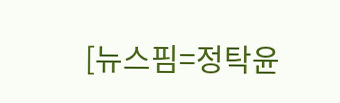[뉴스핌=정탁윤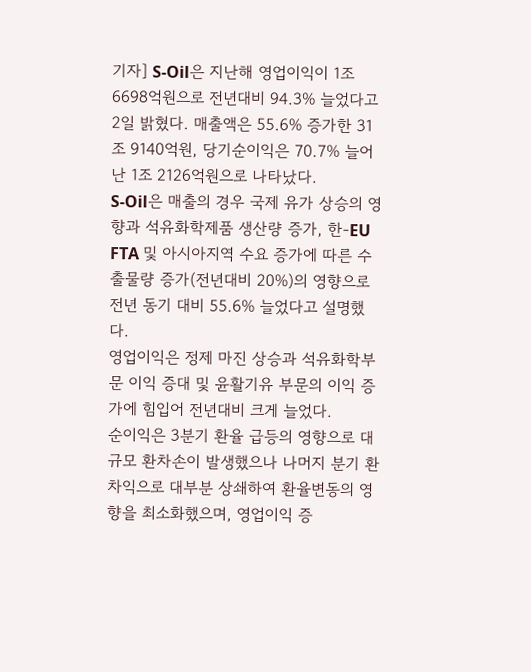기자] S-Oil은 지난해 영업이익이 1조 6698억원으로 전년대비 94.3% 늘었다고 2일 밝혔다. 매출액은 55.6% 증가한 31조 9140억원, 당기순이익은 70.7% 늘어난 1조 2126억원으로 나타났다.
S-Oil은 매출의 경우 국제 유가 상승의 영향과 석유화학제품 생산량 증가, 한-EU FTA 및 아시아지역 수요 증가에 따른 수출물량 증가(전년대비 20%)의 영향으로 전년 동기 대비 55.6% 늘었다고 설명했다.
영업이익은 정제 마진 상승과 석유화학부문 이익 증대 및 윤활기유 부문의 이익 증가에 힘입어 전년대비 크게 늘었다.
순이익은 3분기 환율 급등의 영향으로 대규모 환차손이 발생했으나 나머지 분기 환차익으로 대부분 상쇄하여 환율변동의 영향을 최소화했으며, 영업이익 증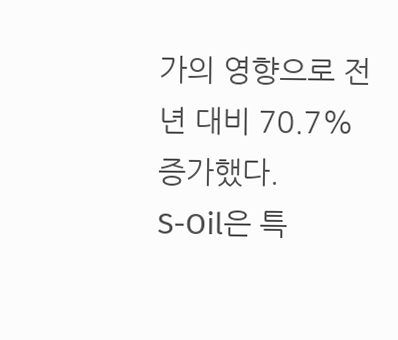가의 영향으로 전년 대비 70.7% 증가했다.
S-Oil은 특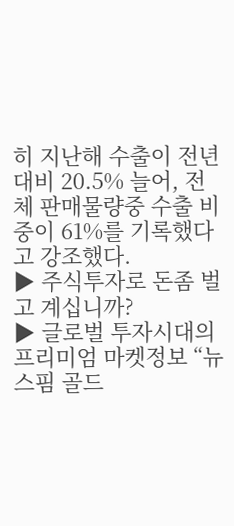히 지난해 수출이 전년대비 20.5% 늘어, 전체 판매물량중 수출 비중이 61%를 기록했다고 강조했다.
▶ 주식투자로 돈좀 벌고 계십니까?
▶ 글로벌 투자시대의 프리미엄 마켓정보 “뉴스핌 골드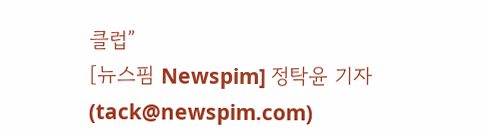클럽”
[뉴스핌 Newspim] 정탁윤 기자 (tack@newspim.com)